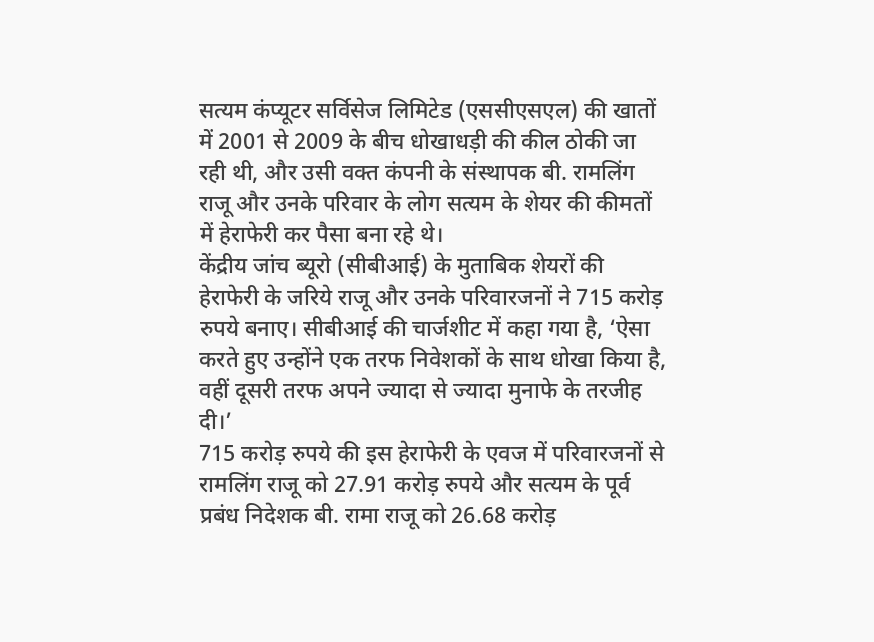सत्यम कंप्यूटर सर्विसेज लिमिटेड (एससीएसएल) की खातों में 2001 से 2009 के बीच धोखाधड़ी की कील ठोकी जा रही थी, और उसी वक्त कंपनी के संस्थापक बी. रामलिंग राजू और उनके परिवार के लोग सत्यम के शेयर की कीमतों में हेराफेरी कर पैसा बना रहे थे।
केंद्रीय जांच ब्यूरो (सीबीआई) के मुताबिक शेयरों की हेराफेरी के जरिये राजू और उनके परिवारजनों ने 715 करोड़ रुपये बनाए। सीबीआई की चार्जशीट में कहा गया है, ‘ऐसा करते हुए उन्होंने एक तरफ निवेशकों के साथ धोखा किया है, वहीं दूसरी तरफ अपने ज्यादा से ज्यादा मुनाफे के तरजीह दी।’
715 करोड़ रुपये की इस हेराफेरी के एवज में परिवारजनों से रामलिंग राजू को 27.91 करोड़ रुपये और सत्यम के पूर्व प्रबंध निदेशक बी. रामा राजू को 26.68 करोड़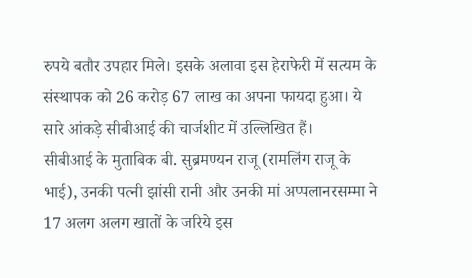रुपये बतौर उपहार मिले। इसके अलावा इस हेराफेरी में सत्यम के संस्थापक को 26 करोड़ 67 लाख का अपना फायदा हुआ। ये सारे आंकड़े सीबीआई की चार्जशीट में उल्लिखित हैं।
सीबीआई के मुताबिक बी. सुब्रमण्यन राजू (रामलिंग राजू के भाई), उनकी पत्नी झांसी रानी और उनकी मां अप्पलानरसम्मा ने 17 अलग अलग खातों के जरिये इस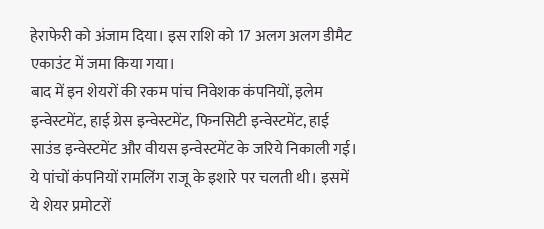हेराफेरी को अंजाम दिया। इस राशि को 17 अलग अलग डीमैट एकाउंट में जमा किया गया।
बाद में इन शेयरों की रकम पांच निवेशक कंपनियों, इलेम इन्वेस्टमेंट, हाई ग्रेस इन्वेस्टमेंट, फिनसिटी इन्वेस्टमेंट, हाई साउंड इन्वेस्टमेंट और वीयस इन्वेस्टमेंट के जरिये निकाली गई। ये पांचों कंपनियों रामलिंग राजू के इशारे पर चलती थी। इसमें ये शेयर प्रमोटरों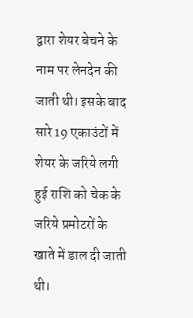द्वारा शेयर बेचने के नाम पर लेनदेन की जाती थी। इसके बाद सारे 19 एकाउंटों में शेयर के जरिये लगी हुई राशि को चेक के जरिये प्रमोटरों के खाते में डाल दी जाती थी।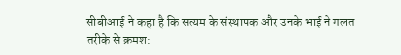सीबीआई ने कहा है कि सत्यम के संस्थापक और उनके भाई ने गलत तरीके से क्रमश: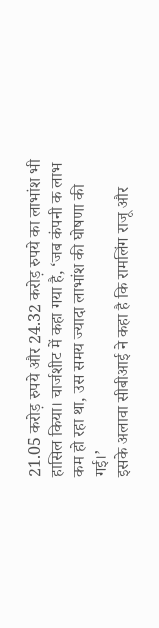21.05 करोड़ रुपये और 24.32 करोड़ रुपये का लाभांश भी हासिल किया। चार्जशीट में कहा गया है, ‘जब कंपनी क लाभ कम हो रहा था, उस समय ज्यादा लाभांश की घोषणा की गई।’
इसके अलावा सीबीआई ने कहा है कि रामलिंग राजू और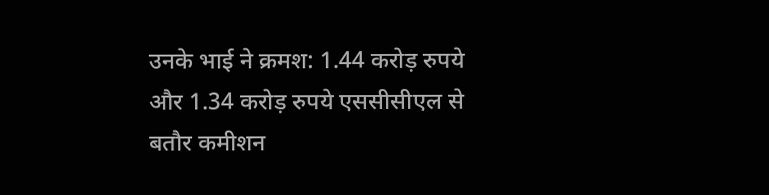उनके भाई ने क्रमश: 1.44 करोड़ रुपये और 1.34 करोड़ रुपये एससीसीएल से बतौर कमीशन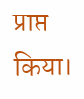प्राप्त किया।